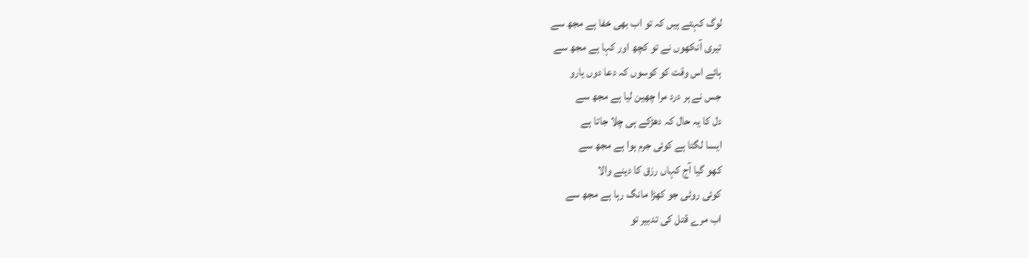لوگ کہتے ہیں کہ تو اب بھی خفا ہے مجھ سے
تیری آنکھوں نے تو کچھ اور کہا ہے مجھ سے
ہائے اس وقت کو کوسوں کہ دعا دوں یارو
جس نے ہر درد مرا چھین لیا ہے مجھ سے
دل کا یہ حال کہ دھڑکے ہی چلا جاتا ہے
ایسا لگتا ہے کوئی جرم ہوا ہے مجھ سے
کھو گیا آج کہاں رزق کا دینے والا
کوئی روٹی جو کھڑا مانگ رہا ہے مجھ سے
اب مرے قتل کی تدبیر تو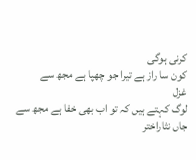کرنی ہوگی
کون سا راز ہے تیرا جو چھپا ہے مجھ سے
غزل
لوگ کہتے ہیں کہ تو اب بھی خفا ہے مجھ سے
جاں نثاراختر